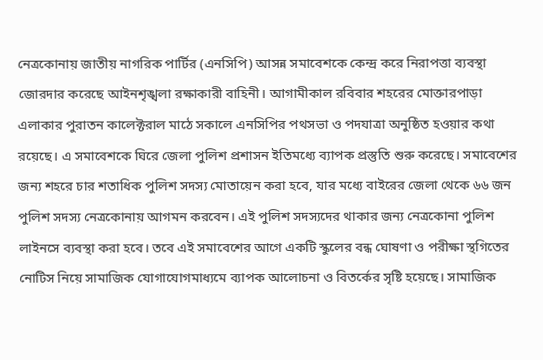নেত্রকোনায় জাতীয় নাগরিক পার্টির (এনসিপি) আসন্ন সমাবেশকে কেন্দ্র করে নিরাপত্তা ব্যবস্থা জোরদার করেছে আইনশৃঙ্খলা রক্ষাকারী বাহিনী। আগামীকাল রবিবার শহরের মোক্তারপাড়া এলাকার পুরাতন কালেক্টরাল মাঠে সকালে এনসিপির পথসভা ও পদযাত্রা অনুষ্ঠিত হওয়ার কথা রয়েছে। এ সমাবেশকে ঘিরে জেলা পুলিশ প্রশাসন ইতিমধ্যে ব্যাপক প্রস্তুতি শুরু করেছে। সমাবেশের জন্য শহরে চার শতাধিক পুলিশ সদস্য মোতায়েন করা হবে, যার মধ্যে বাইরের জেলা থেকে ৬৬ জন পুলিশ সদস্য নেত্রকোনায় আগমন করবেন। এই পুলিশ সদস্যদের থাকার জন্য নেত্রকোনা পুলিশ লাইনসে ব্যবস্থা করা হবে। তবে এই সমাবেশের আগে একটি স্কুলের বন্ধ ঘোষণা ও পরীক্ষা স্থগিতের নোটিস নিয়ে সামাজিক যোগাযোগমাধ্যমে ব্যাপক আলোচনা ও বিতর্কের সৃষ্টি হয়েছে। সামাজিক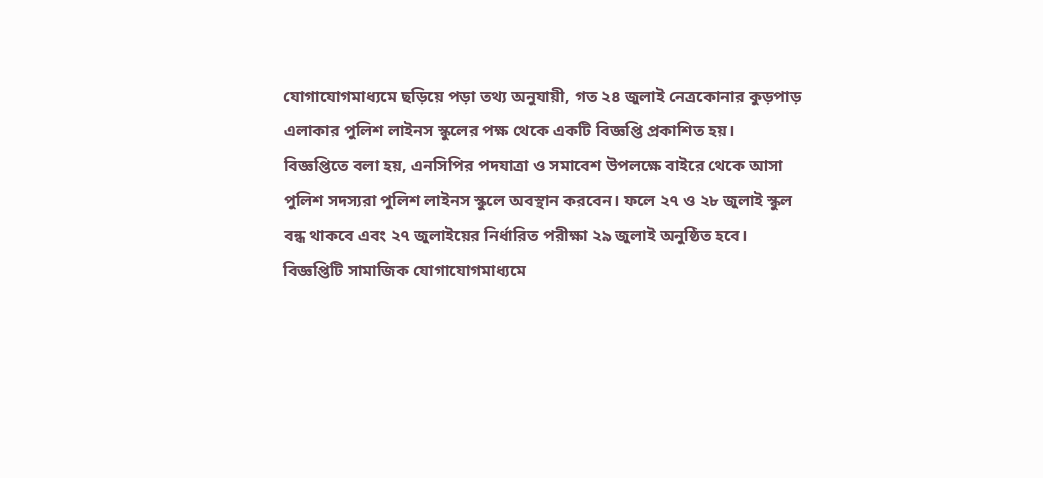যোগাযোগমাধ্যমে ছড়িয়ে পড়া তথ্য অনুযায়ী, গত ২৪ জুলাই নেত্রকোনার কুড়পাড় এলাকার পুলিশ লাইনস স্কুলের পক্ষ থেকে একটি বিজ্ঞপ্তি প্রকাশিত হয়।
বিজ্ঞপ্তিতে বলা হয়, এনসিপির পদযাত্রা ও সমাবেশ উপলক্ষে বাইরে থেকে আসা পুলিশ সদস্যরা পুলিশ লাইনস স্কুলে অবস্থান করবেন। ফলে ২৭ ও ২৮ জুলাই স্কুল বন্ধ থাকবে এবং ২৭ জুলাইয়ের নির্ধারিত পরীক্ষা ২৯ জুলাই অনুষ্ঠিত হবে।
বিজ্ঞপ্তিটি সামাজিক যোগাযোগমাধ্যমে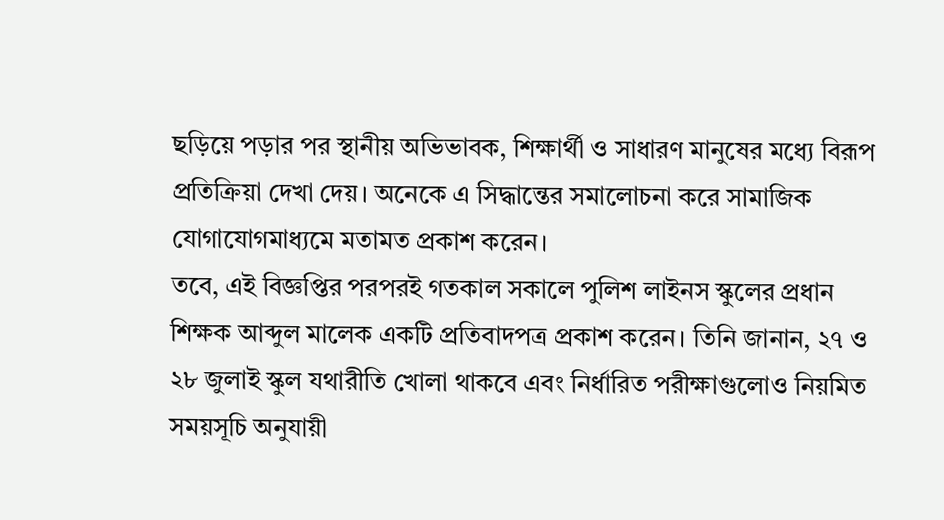ছড়িয়ে পড়ার পর স্থানীয় অভিভাবক, শিক্ষার্থী ও সাধারণ মানুষের মধ্যে বিরূপ প্রতিক্রিয়া দেখা দেয়। অনেকে এ সিদ্ধান্তের সমালোচনা করে সামাজিক যোগাযোগমাধ্যমে মতামত প্রকাশ করেন।
তবে, এই বিজ্ঞপ্তির পরপরই গতকাল সকালে পুলিশ লাইনস স্কুলের প্রধান শিক্ষক আব্দুল মালেক একটি প্রতিবাদপত্র প্রকাশ করেন। তিনি জানান, ২৭ ও ২৮ জুলাই স্কুল যথারীতি খোলা থাকবে এবং নির্ধারিত পরীক্ষাগুলোও নিয়মিত সময়সূচি অনুযায়ী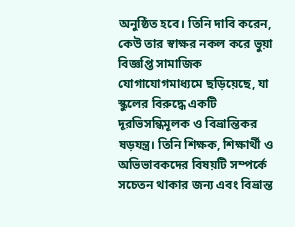অনুষ্ঠিত হবে। তিনি দাবি করেন, কেউ তার স্বাক্ষর নকল করে ভুয়া বিজ্ঞপ্তি সামাজিক যোগাযোগমাধ্যমে ছড়িয়েছে, যা স্কুলের বিরুদ্ধে একটি দূরভিসন্ধিমূলক ও বিভ্রান্তিকর ষড়যন্ত্র। তিনি শিক্ষক, শিক্ষার্থী ও অভিভাবকদের বিষয়টি সম্পর্কে সচেতন থাকার জন্য এবং বিভ্রান্ত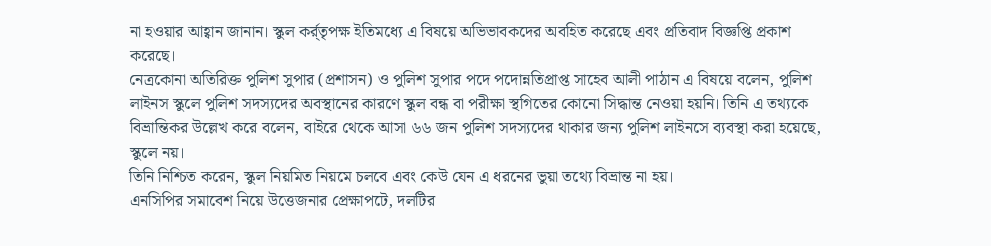না হওয়ার আহ্বান জানান। স্কুল কর্র্তৃপক্ষ ইতিমধ্যে এ বিষয়ে অভিভাবকদের অবহিত করেছে এবং প্রতিবাদ বিজ্ঞপ্তি প্রকাশ করেছে।
নেত্রকোনা অতিরিক্ত পুলিশ সুপার (প্রশাসন) ও পুলিশ সুপার পদে পদোন্নতিপ্রাপ্ত সাহেব আলী পাঠান এ বিষয়ে বলেন, পুলিশ লাইনস স্কুলে পুলিশ সদস্যদের অবস্থানের কারণে স্কুল বন্ধ বা পরীক্ষা স্থগিতের কোনো সিদ্ধান্ত নেওয়া হয়নি। তিনি এ তথ্যকে বিভ্রান্তিকর উল্লেখ করে বলেন, বাইরে থেকে আসা ৬৬ জন পুলিশ সদস্যদের থাকার জন্য পুলিশ লাইনসে ব্যবস্থা করা হয়েছে, স্কুলে নয়।
তিনি নিশ্চিত করেন, স্কুল নিয়মিত নিয়মে চলবে এবং কেউ যেন এ ধরনের ভুয়া তথ্যে বিভ্রান্ত না হয়।
এনসিপির সমাবেশ নিয়ে উত্তেজনার প্রেক্ষাপটে, দলটির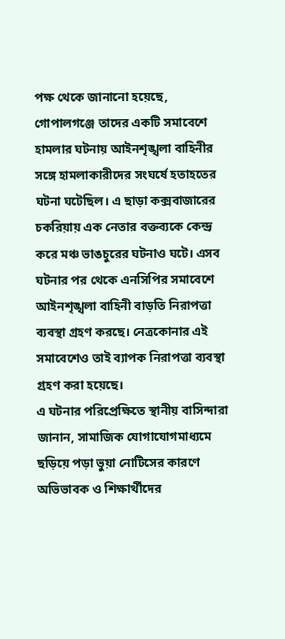পক্ষ থেকে জানানো হয়েছে, গোপালগঞ্জে তাদের একটি সমাবেশে হামলার ঘটনায় আইনশৃঙ্খলা বাহিনীর সঙ্গে হামলাকারীদের সংঘর্ষে হতাহতের ঘটনা ঘটেছিল। এ ছাড়া কক্সবাজারের চকরিয়ায় এক নেতার বক্তব্যকে কেন্দ্র করে মঞ্চ ভাঙচুরের ঘটনাও ঘটে। এসব ঘটনার পর থেকে এনসিপির সমাবেশে আইনশৃঙ্খলা বাহিনী বাড়তি নিরাপত্তা ব্যবস্থা গ্রহণ করছে। নেত্রকোনার এই সমাবেশেও তাই ব্যাপক নিরাপত্তা ব্যবস্থা গ্রহণ করা হয়েছে।
এ ঘটনার পরিপ্রেক্ষিতে স্থানীয় বাসিন্দারা জানান, সামাজিক যোগাযোগমাধ্যমে ছড়িয়ে পড়া ভুয়া নোটিসের কারণে অভিভাবক ও শিক্ষার্থীদের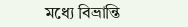মধ্যে বিভ্রান্তি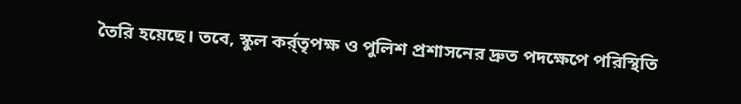তৈরি হয়েছে। তবে, স্কুল কর্র্তৃপক্ষ ও পুলিশ প্রশাসনের দ্রুত পদক্ষেপে পরিস্থিতি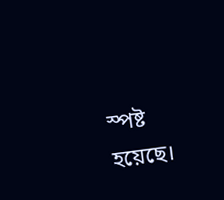স্পষ্ট হয়েছে।